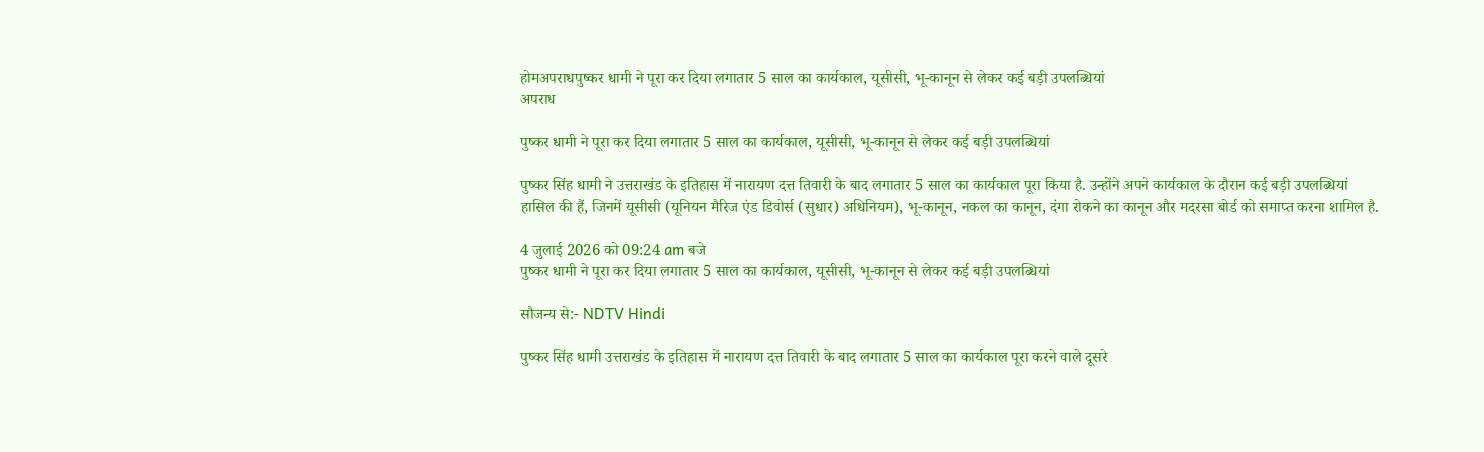होमअपराधपुष्कर धामी ने पूरा कर दिया लगातार 5 साल का कार्यकाल, यूसीसी, भू-कानून से लेकर कई बड़ी उपलब्धियां
अपराध

पुष्कर धामी ने पूरा कर दिया लगातार 5 साल का कार्यकाल, यूसीसी, भू-कानून से लेकर कई बड़ी उपलब्धियां

पुष्कर सिंह धामी ने उत्तराखंड के इतिहास में नारायण दत्त तिवारी के बाद लगातार 5 साल का कार्यकाल पूरा किया है. उन्होंने अपने कार्यकाल के दौरान कई बड़ी उपलब्धियां हासिल की हैं, जिनमें यूसीसी (यूनियन मैरिज एंड डिवोर्स (सुधार) अधिनियम), भू-कानून, नकल का कानून, दंगा रोकने का कानून और मदरसा बोर्ड को समाप्त करना शामिल है.

4 जुलाई 2026 को 09:24 am बजे
पुष्कर धामी ने पूरा कर दिया लगातार 5 साल का कार्यकाल, यूसीसी, भू-कानून से लेकर कई बड़ी उपलब्धियां

सौजन्य से:- NDTV Hindi

पुष्कर सिंह धामी उत्तराखंड के इतिहास में नारायण दत्त तिवारी के बाद लगातार 5 साल का कार्यकाल पूरा करने वाले दूसरे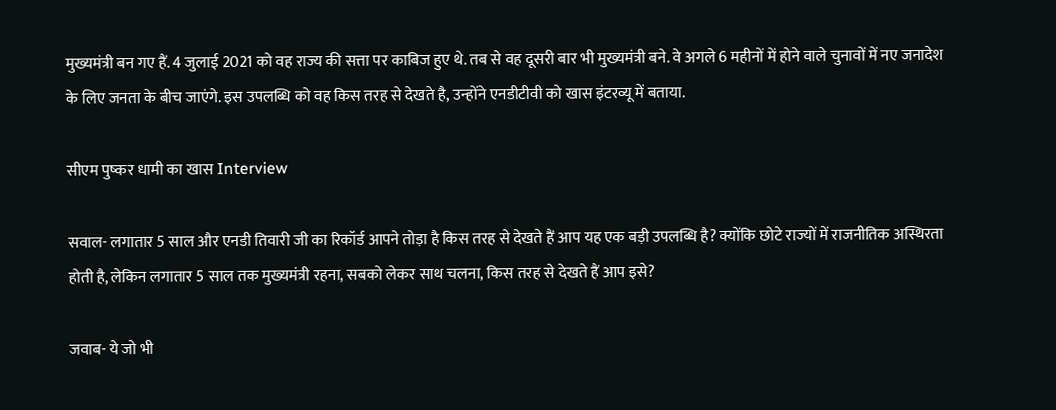मुख्यमंत्री बन गए हैं. 4 जुलाई 2021 को वह राज्य की सत्ता पर काबिज हुए थे. तब से वह दूसरी बार भी मुख्यमंत्री बने. वे अगले 6 महीनों में होने वाले चुनावों में नए जनादेश के लिए जनता के बीच जाएंगे. इस उपलब्धि को वह किस तरह से देखते है, उन्होंने एनडीटीवी को खास इंटरव्यू में बताया.

सीएम पुष्कर धामी का खास Interview

सवाल- लगातार 5 साल और एनडी तिवारी जी का रिकॉर्ड आपने तोड़ा है किस तरह से देखते हैं आप यह एक बड़ी उपलब्धि है? क्योंकि छोटे राज्यों में राजनीतिक अस्थिरता होती है, लेकिन लगातार 5 साल तक मुख्यमंत्री रहना, सबको लेकर साथ चलना, किस तरह से देखते हैं आप इसे?

जवाब- ये जो भी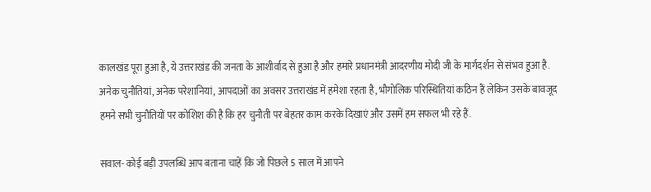कालखंड पूरा हुआ है, ये उत्तराखंड की जनता के आशीर्वाद से हुआ है और हमारे प्रधानमंत्री आदरणीय मोदी जी के मार्गदर्शन से संभव हुआ है. अनेक चुनौतियां, अनेक परेशानियां, आपदाओं का अवसर उत्तराखंड में हमेशा रहता है, भौगोलिक परिस्थितियां कठिन हैं लेकिन उसके बावजूद हमने सभी चुनौतियों पर कोशिश की है कि हर चुनौती पर बेहतर काम करके दिखाएं और उसमें हम सफल भी रहे हैं.

सवाल- कोई बड़ी उपलब्धि आप बताना चाहें कि जो पिछले 5 साल में आपने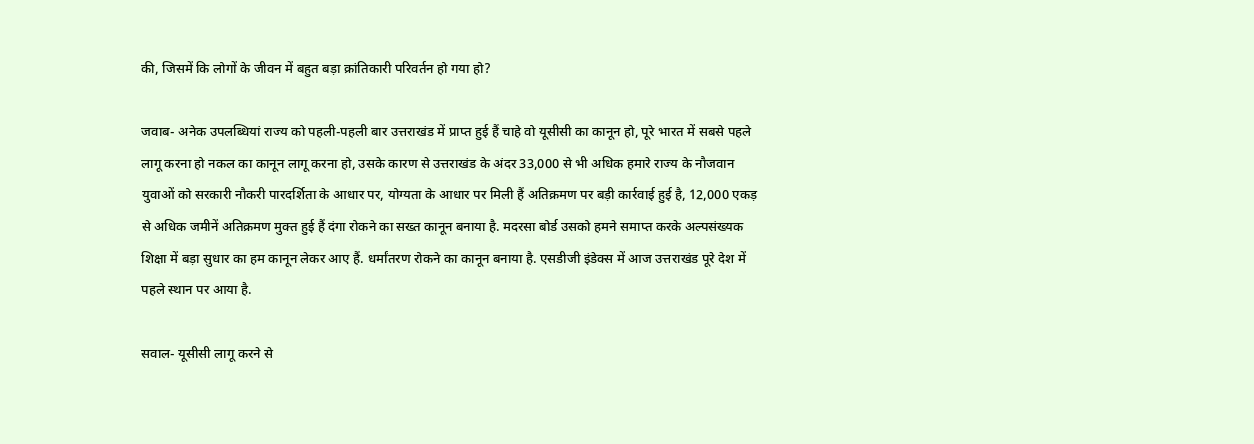की, जिसमें कि लोगों के जीवन में बहुत बड़ा क्रांतिकारी परिवर्तन हो गया हो?

जवाब- अनेक उपलब्धियां राज्य को पहली-पहली बार उत्तराखंड में प्राप्त हुई हैं चाहे वो यूसीसी का कानून हो, पूरे भारत में सबसे पहले लागू करना हो नकल का कानून लागू करना हो, उसके कारण से उत्तराखंड के अंदर 33,000 से भी अधिक हमारे राज्य के नौजवान युवाओं को सरकारी नौकरी पारदर्शिता के आधार पर, योग्यता के आधार पर मिली हैं अतिक्रमण पर बड़ी कार्रवाई हुई है, 12,000 एकड़ से अधिक जमीनें अतिक्रमण मुक्त हुई हैं दंगा रोकने का सख्त कानून बनाया है. मदरसा बोर्ड उसको हमने समाप्त करके अल्पसंख्यक शिक्षा में बड़ा सुधार का हम कानून लेकर आए हैं. धर्मांतरण रोकने का कानून बनाया है. एसडीजी इंडेक्स में आज उत्तराखंड पूरे देश में पहले स्थान पर आया है.

सवाल- यूसीसी लागू करने से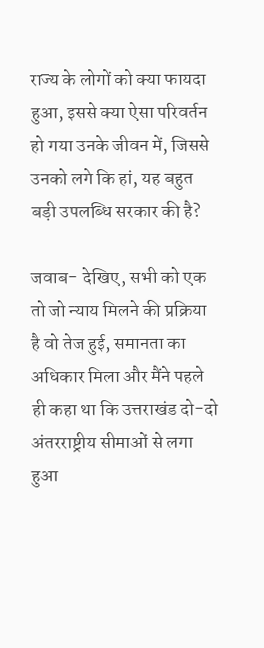राज्य के लोगों को क्या फायदा हुआ, इससे क्या ऐसा परिवर्तन हो गया उनके जीवन में, जिससे उनको लगे कि हां, यह बहुत बड़ी उपलब्धि सरकार की है?

जवाब- देखिए, सभी को एक तो जो न्याय मिलने की प्रक्रिया है वो तेज हुई, समानता का अधिकार मिला और मैंने पहले ही कहा था कि उत्तराखंड दो-दो अंतरराष्ट्रीय सीमाओं से लगा हुआ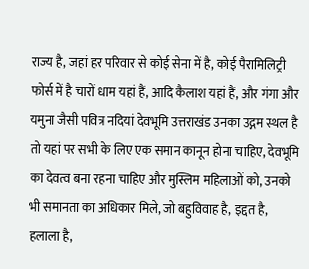राज्य है, जहां हर परिवार से कोई सेना में है, कोई पैरामिलिट्री फोर्स में है चारों धाम यहां हैं, आदि कैलाश यहां हैं, और गंगा और यमुना जैसी पवित्र नदियां देवभूमि उत्तराखंड उनका उद्गम स्थल है तो यहां पर सभी के लिए एक समान कानून होना चाहिए, देवभूमि का देवत्व बना रहना चाहिए और मुस्लिम महिलाओं को, उनको भी समानता का अधिकार मिले, जो बहुविवाह है, इद्दत है, हलाला है,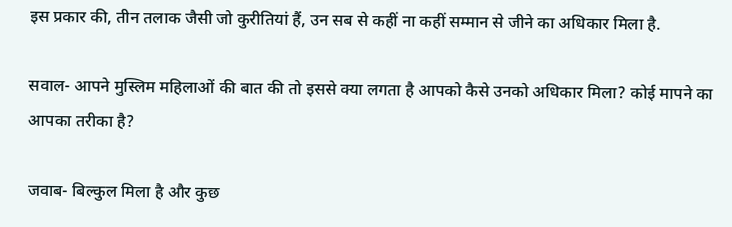इस प्रकार की, तीन तलाक जैसी जो कुरीतियां हैं, उन सब से कहीं ना कहीं सम्मान से जीने का अधिकार मिला है.

सवाल- आपने मुस्लिम महिलाओं की बात की तो इससे क्या लगता है आपको कैसे उनको अधिकार मिला? कोई मापने का आपका तरीका है?

जवाब- बिल्कुल मिला है और कुछ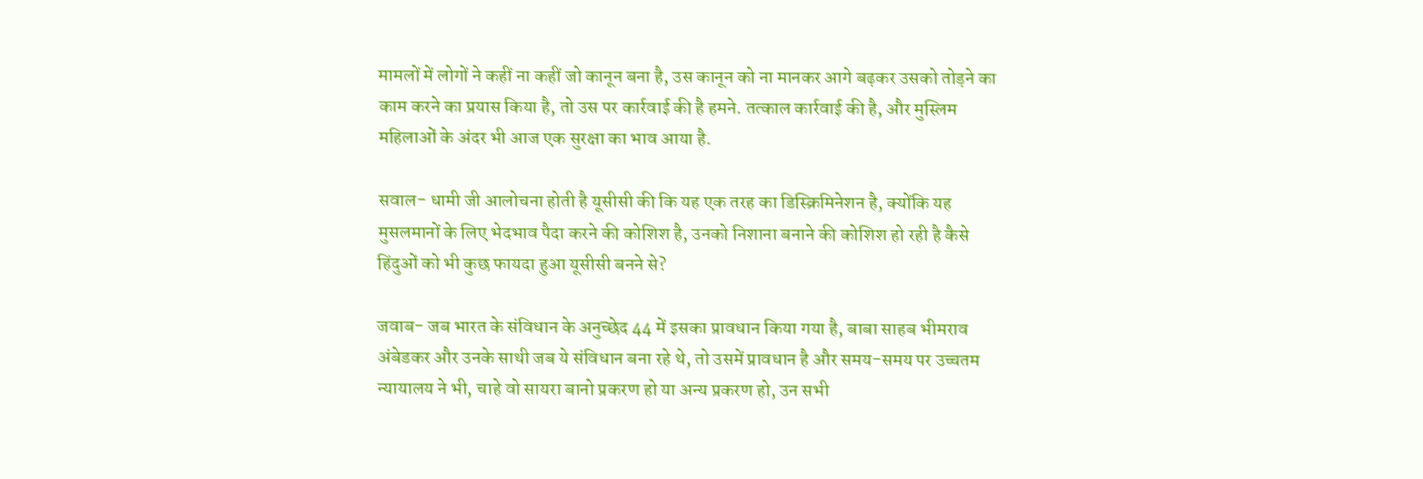मामलों में लोगों ने कहीं ना कहीं जो कानून बना है, उस कानून को ना मानकर आगे बढ़कर उसको तोड़ने का काम करने का प्रयास किया है, तो उस पर कार्रवाई की है हमने. तत्काल कार्रवाई की है, और मुस्लिम महिलाओं के अंदर भी आज एक सुरक्षा का भाव आया है.

सवाल- धामी जी आलोचना होती है यूसीसी की कि यह एक तरह का डिस्क्रिमिनेशन है, क्योंकि यह मुसलमानों के लिए भेदभाव पैदा करने की कोशिश है, उनको निशाना बनाने की कोशिश हो रही है कैसे हिंदुओं को भी कुछ फायदा हुआ यूसीसी बनने से?

जवाब- जब भारत के संविधान के अनुच्छेद 44 में इसका प्रावधान किया गया है, बाबा साहब भीमराव अंबेडकर और उनके साथी जब ये संविधान बना रहे थे, तो उसमें प्रावधान है और समय-समय पर उच्चतम न्यायालय ने भी, चाहे वो सायरा बानो प्रकरण हो या अन्य प्रकरण हो, उन सभी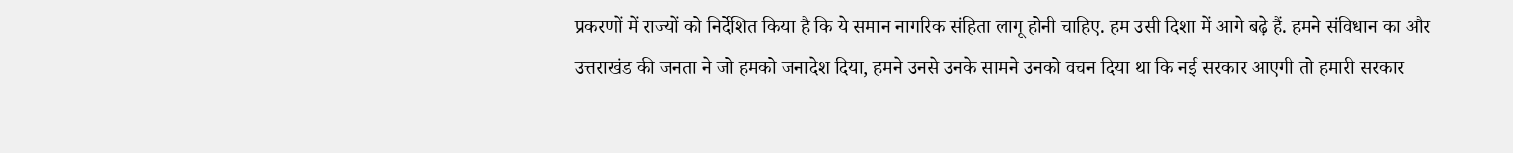प्रकरणों में राज्यों को निर्देशित किया है कि ये समान नागरिक संहिता लागू होनी चाहिए. हम उसी दिशा में आगे बढ़े हैं. हमने संविधान का और उत्तराखंड की जनता ने जो हमको जनादेश दिया, हमने उनसे उनके सामने उनको वचन दिया था कि नई सरकार आएगी तो हमारी सरकार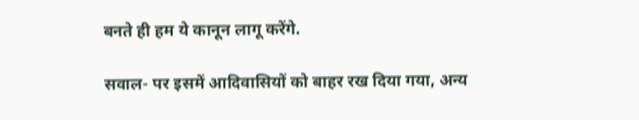बनते ही हम ये कानून लागू करेंगे.

सवाल- पर इसमें आदिवासियों को बाहर रख दिया गया, अन्य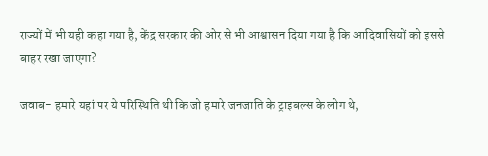राज्यों में भी यही कहा गया है, केंद्र सरकार की ओर से भी आश्वासन दिया गया है कि आदिवासियों को इससे बाहर रखा जाएगा?

जवाब- हमारे यहां पर ये परिस्थिति थी कि जो हमारे जनजाति के ट्राइबल्स के लोग थे,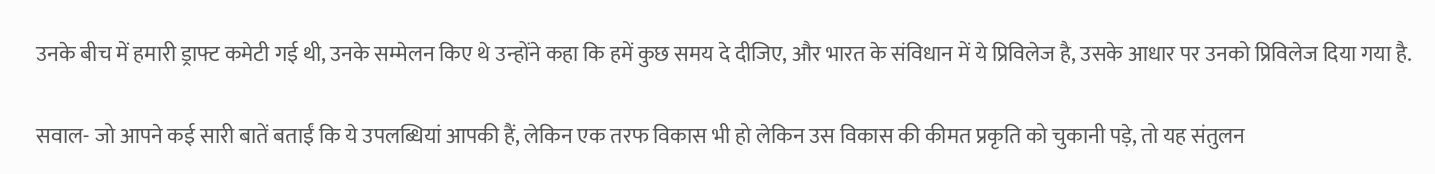उनके बीच में हमारी ड्राफ्ट कमेटी गई थी, उनके सम्मेलन किए थे उन्होंने कहा कि हमें कुछ समय दे दीजिए, और भारत के संविधान में ये प्रिविलेज है, उसके आधार पर उनको प्रिविलेज दिया गया है.

सवाल- जो आपने कई सारी बातें बताईं कि ये उपलब्धियां आपकी हैं, लेकिन एक तरफ विकास भी हो लेकिन उस विकास की कीमत प्रकृति को चुकानी पड़े, तो यह संतुलन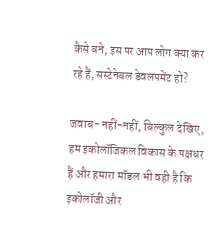कैसे बने, इस पर आप लोग क्या कर रहे हैं, सस्टेनेबल डेवलपमेंट हो?

जवाब- नहीं-नहीं, बिल्कुल देखिए, हम इकोलॉजिकल विकास के पक्षधर हैं और हमारा मॉडल भी वही है कि इकोलॉजी और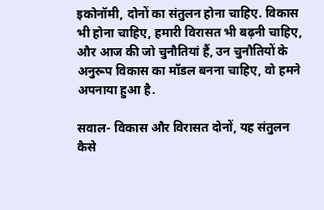इकोनॉमी, दोनों का संतुलन होना चाहिए. विकास भी होना चाहिए, हमारी विरासत भी बढ़नी चाहिए, और आज की जो चुनौतियां हैं, उन चुनौतियों के अनुरूप विकास का मॉडल बनना चाहिए, वो हमने अपनाया हुआ है.

सवाल- विकास और विरासत दोनों, यह संतुलन कैसे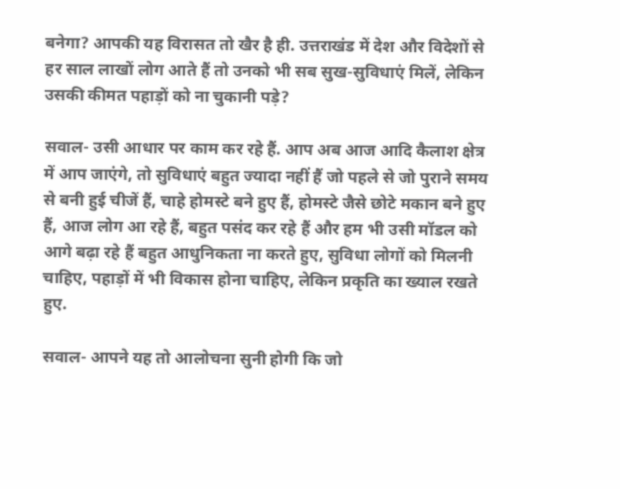बनेगा? आपकी यह विरासत तो खैर है ही. उत्तराखंड में देश और विदेशों से हर साल लाखों लोग आते हैं तो उनको भी सब सुख-सुविधाएं मिलें, लेकिन उसकी कीमत पहाड़ों को ना चुकानी पड़े?

सवाल- उसी आधार पर काम कर रहे हैं. आप अब आज आदि कैलाश क्षेत्र में आप जाएंगे, तो सुविधाएं बहुत ज्यादा नहीं हैं जो पहले से जो पुराने समय से बनी हुई चीजें हैं, चाहे होमस्टे बने हुए हैं, होमस्टे जैसे छोटे मकान बने हुए हैं, आज लोग आ रहे हैं, बहुत पसंद कर रहे हैं और हम भी उसी मॉडल को आगे बढ़ा रहे हैं बहुत आधुनिकता ना करते हुए, सुविधा लोगों को मिलनी चाहिए, पहाड़ों में भी विकास होना चाहिए, लेकिन प्रकृति का ख्याल रखते हुए.

सवाल- आपने यह तो आलोचना सुनी होगी कि जो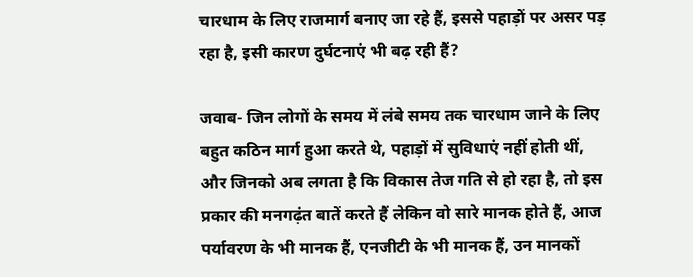चारधाम के लिए राजमार्ग बनाए जा रहे हैं, इससे पहाड़ों पर असर पड़ रहा है, इसी कारण दुर्घटनाएं भी बढ़ रही हैं?

जवाब- जिन लोगों के समय में लंबे समय तक चारधाम जाने के लिए बहुत कठिन मार्ग हुआ करते थे, पहाड़ों में सुविधाएं नहीं होती थीं, और जिनको अब लगता है कि विकास तेज गति से हो रहा है, तो इस प्रकार की मनगढ़ंत बातें करते हैं लेकिन वो सारे मानक होते हैं, आज पर्यावरण के भी मानक हैं, एनजीटी के भी मानक हैं, उन मानकों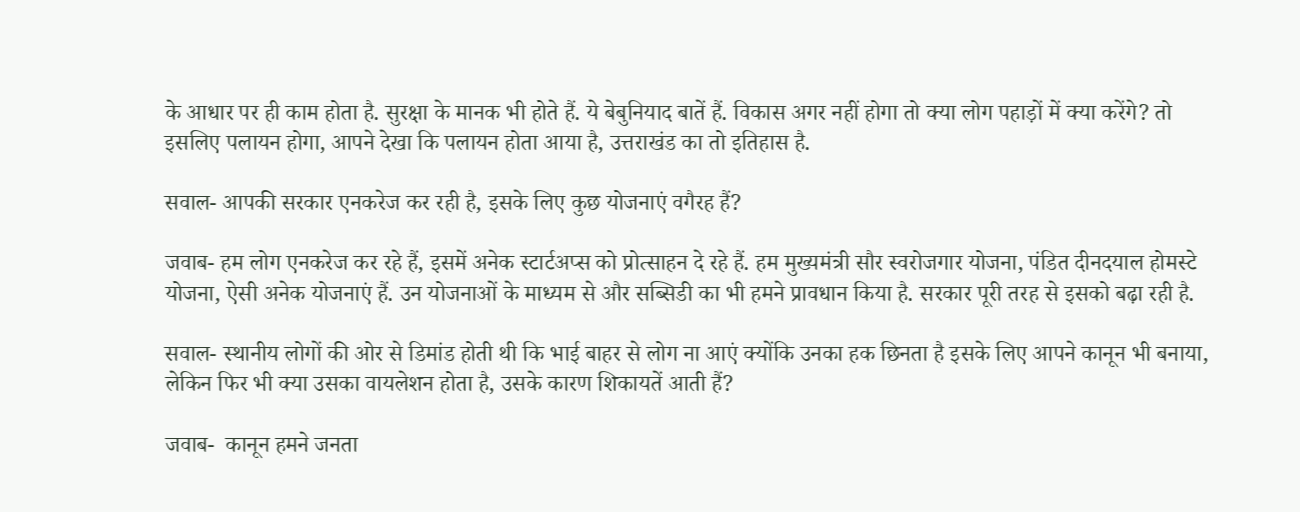के आधार पर ही काम होता है. सुरक्षा के मानक भी होते हैं. ये बेबुनियाद बातें हैं. विकास अगर नहीं होगा तो क्या लोग पहाड़ों में क्या करेंगे? तो इसलिए पलायन होगा, आपने देखा कि पलायन होता आया है, उत्तराखंड का तो इतिहास है.

सवाल- आपकी सरकार एनकरेज कर रही है, इसके लिए कुछ योजनाएं वगैरह हैं?

जवाब- हम लोग एनकरेज कर रहे हैं, इसमें अनेक स्टार्टअप्स को प्रोत्साहन दे रहे हैं. हम मुख्यमंत्री सौर स्वरोजगार योजना, पंडित दीनदयाल होमस्टे योजना, ऐसी अनेक योजनाएं हैं. उन योजनाओं के माध्यम से और सब्सिडी का भी हमने प्रावधान किया है. सरकार पूरी तरह से इसको बढ़ा रही है.

सवाल- स्थानीय लोगों की ओर से डिमांड होती थी कि भाई बाहर से लोग ना आएं क्योंकि उनका हक छिनता है इसके लिए आपने कानून भी बनाया, लेकिन फिर भी क्या उसका वायलेशन होता है, उसके कारण शिकायतें आती हैं?

जवाब-  कानून हमने जनता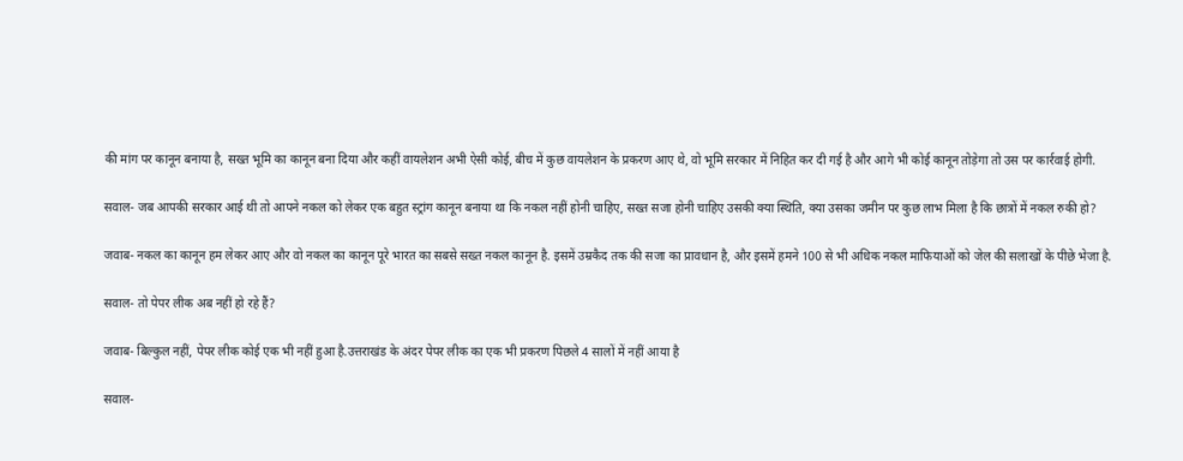की मांग पर कानून बनाया है, सख्त भूमि का कानून बना दिया और कहीं वायलेशन अभी ऐसी कोई, बीच में कुछ वायलेशन के प्रकरण आए थे, वो भूमि सरकार में निहित कर दी गई है और आगे भी कोई कानून तोड़ेगा तो उस पर कार्रवाई होगी.

सवाल- जब आपकी सरकार आई थी तो आपने नकल को लेकर एक बहुत स्ट्रांग कानून बनाया था कि नकल नहीं होनी चाहिए, सख्त सजा होनी चाहिए उसकी क्या स्थिति, क्या उसका जमीन पर कुछ लाभ मिला है कि छात्रों में नकल रुकी हो?

जवाब- नकल का कानून हम लेकर आए और वो नकल का कानून पूरे भारत का सबसे सख्त नकल कानून है. इसमें उम्रकैद तक की सजा का प्रावधान है, और इसमें हमने 100 से भी अधिक नकल माफियाओं को जेल की सलाखों के पीछे भेजा है.

सवाल- तो पेपर लीक अब नहीं हो रहे हैं?

जवाब- बिल्कुल नहीं, पेपर लीक कोई एक भी नहीं हुआ है.उत्तराखंड के अंदर पेपर लीक का एक भी प्रकरण पिछले 4 सालों में नहीं आया है

सवाल-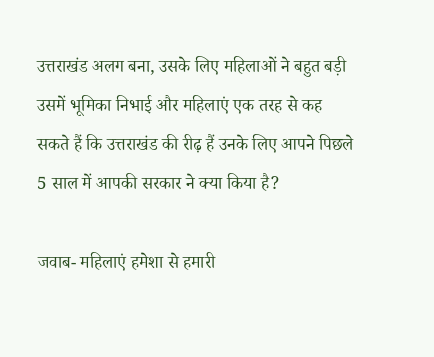उत्तराखंड अलग बना, उसके लिए महिलाओं ने बहुत बड़ी उसमें भूमिका निभाई और महिलाएं एक तरह से कह सकते हैं कि उत्तराखंड की रीढ़ हैं उनके लिए आपने पिछले 5 साल में आपकी सरकार ने क्या किया है?

जवाब- महिलाएं हमेशा से हमारी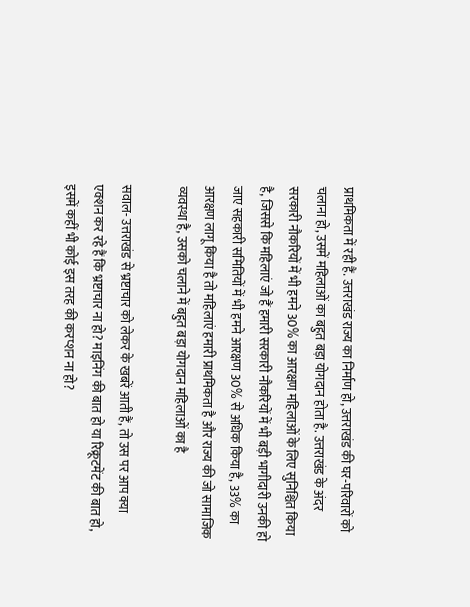प्राथमिकता में रही हैं. उत्तराखंड राज्य का निर्माण हो, उत्तराखंड की घर-परिवारों को चलाना हो, उसमें महिलाओं का बहुत बड़ा योगदान होता है. उत्तराखंड के अंदर सरकारी नौकरियों में भी हमने 30% का आरक्षण महिलाओं के लिए सुनिश्चित किया है, जिससे कि महिलाएं जो हैं हमारी सरकारी नौकरियों में भी बड़ी भागीदारी उनकी हो जाए सहकारी समितियों में भी हमने आरक्षण 30% से अधिक किया है, 33% का आरक्षण लागू किया है तो महिलाएं हमारी प्राथमिकता है और राज्य की जो सामाजिक व्यवस्था है, उसको चलाने में बहुत बड़ा योगदान महिलाओं का है

सवाल- उत्तराखंड से भ्रष्टाचार को लेकर के खबरें आती हैं, तो उस पर आप क्या एक्शन कर रहे हैं कि भ्रष्टाचार ना हो? माइनिंग की बात हो या रिक्रूटमेंट की बात हो, इसमें कहीं भी कोई इस तरह की करप्शन ना हो?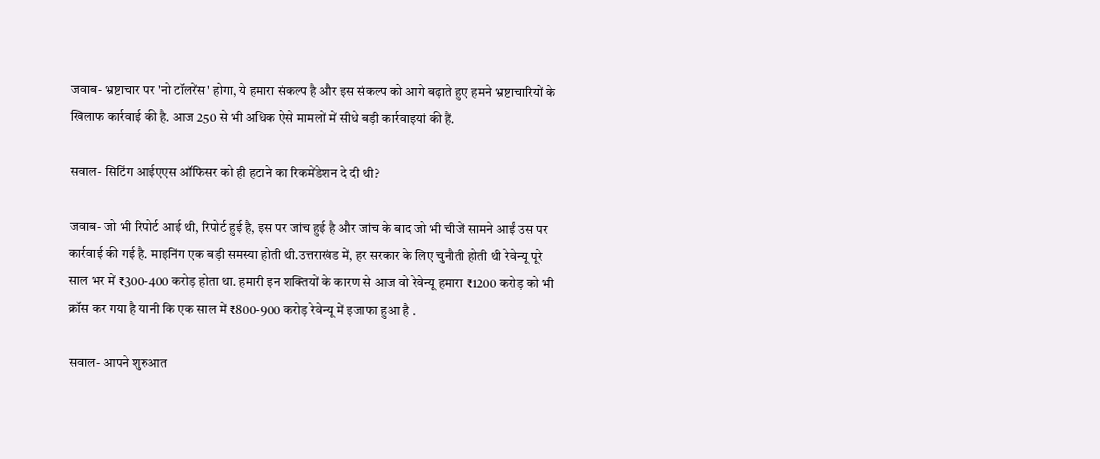जवाब- भ्रष्टाचार पर 'नो टॉलरेंस' होगा, ये हमारा संकल्प है और इस संकल्प को आगे बढ़ाते हुए हमने भ्रष्टाचारियों के खिलाफ कार्रवाई की है. आज 250 से भी अधिक ऐसे मामलों में सीधे बड़ी कार्रवाइयां की हैं.

सवाल- सिटिंग आईएएस ऑफिसर को ही हटाने का रिकमेंडेशन दे दी थी?

जवाब- जो भी रिपोर्ट आई थी, रिपोर्ट हुई है, इस पर जांच हुई है और जांच के बाद जो भी चीजें सामने आईं उस पर कार्रवाई की गई है. माइनिंग एक बड़ी समस्या होती थी.उत्तराखंड में, हर सरकार के लिए चुनौती होती थी रेवेन्यू पूरे साल भर में ₹300-400 करोड़ होता था. हमारी इन शक्तियों के कारण से आज वो रेवेन्यू हमारा ₹1200 करोड़ को भी क्रॉस कर गया है यानी कि एक साल में ₹800-900 करोड़ रेवेन्यू में इजाफा हुआ है .

सवाल- आपने शुरुआत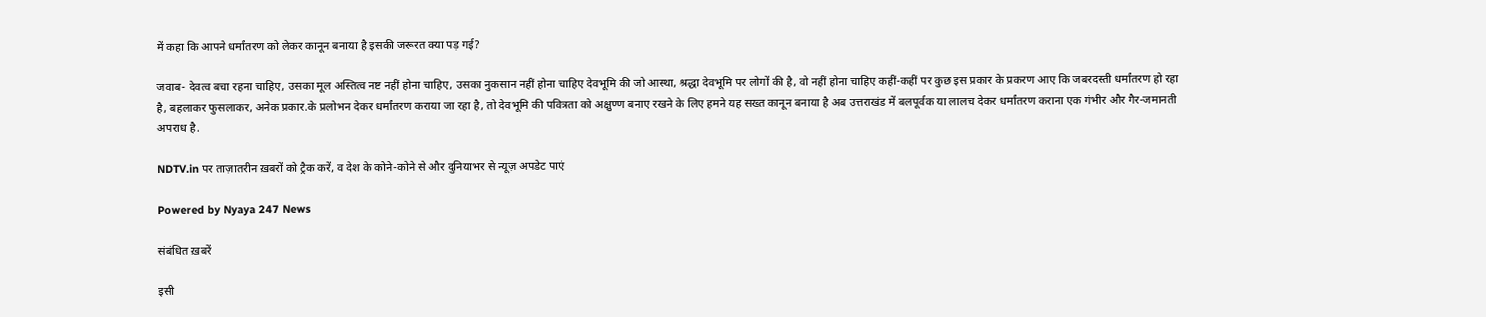में कहा कि आपने धर्मांतरण को लेकर कानून बनाया है इसकी जरूरत क्या पड़ गई?

जवाब- देवत्व बचा रहना चाहिए, उसका मूल अस्तित्व नष्ट नहीं होना चाहिए, उसका नुकसान नहीं होना चाहिए देवभूमि की जो आस्था, श्रद्धा देवभूमि पर लोगों की है, वो नहीं होना चाहिए कहीं-कहीं पर कुछ इस प्रकार के प्रकरण आए कि जबरदस्ती धर्मांतरण हो रहा है, बहलाकर फुसलाकर, अनेक प्रकार.के प्रलोभन देकर धर्मांतरण कराया जा रहा है, तो देवभूमि की पवित्रता को अक्षुण्ण बनाए रखने के लिए हमने यह सख्त कानून बनाया है अब उत्तराखंड में बलपूर्वक या लालच देकर धर्मांतरण कराना एक गंभीर और गैर-जमानती अपराध है.

NDTV.in पर ताज़ातरीन ख़बरों को ट्रैक करें, व देश के कोने-कोने से और दुनियाभर से न्यूज़ अपडेट पाएं

Powered by Nyaya 247 News

संबंधित ख़बरें

इसी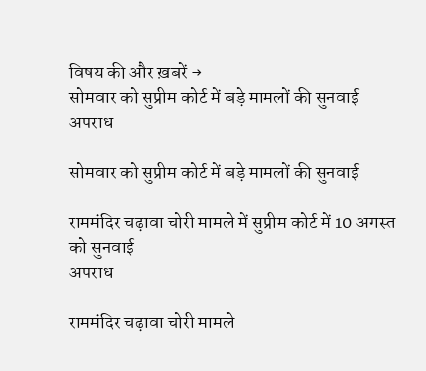विषय की और ख़बरें →
सोमवार को सुप्रीम कोर्ट में बड़े मामलों की सुनवाई
अपराध

सोमवार को सुप्रीम कोर्ट में बड़े मामलों की सुनवाई

राममंदिर चढ़ावा चोरी मामले में सुप्रीम कोर्ट में 10 अगस्त को सुनवाई
अपराध

राममंदिर चढ़ावा चोरी मामले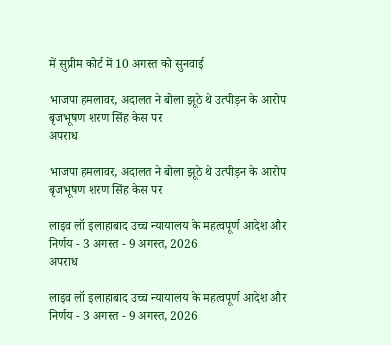में सुप्रीम कोर्ट में 10 अगस्त को सुनवाई

भाजपा हमलावर, अदालत ने बोला झूठे थे उत्पीड़न के आरोप बृजभूषण शरण सिंह केस पर
अपराध

भाजपा हमलावर, अदालत ने बोला झूठे थे उत्पीड़न के आरोप बृजभूषण शरण सिंह केस पर

लाइव लॉ इलाहाबाद उच्च न्यायालय के महत्वपूर्ण आदेश और निर्णय - 3 अगस्त - 9 अगस्त, 2026
अपराध

लाइव लॉ इलाहाबाद उच्च न्यायालय के महत्वपूर्ण आदेश और निर्णय - 3 अगस्त - 9 अगस्त, 2026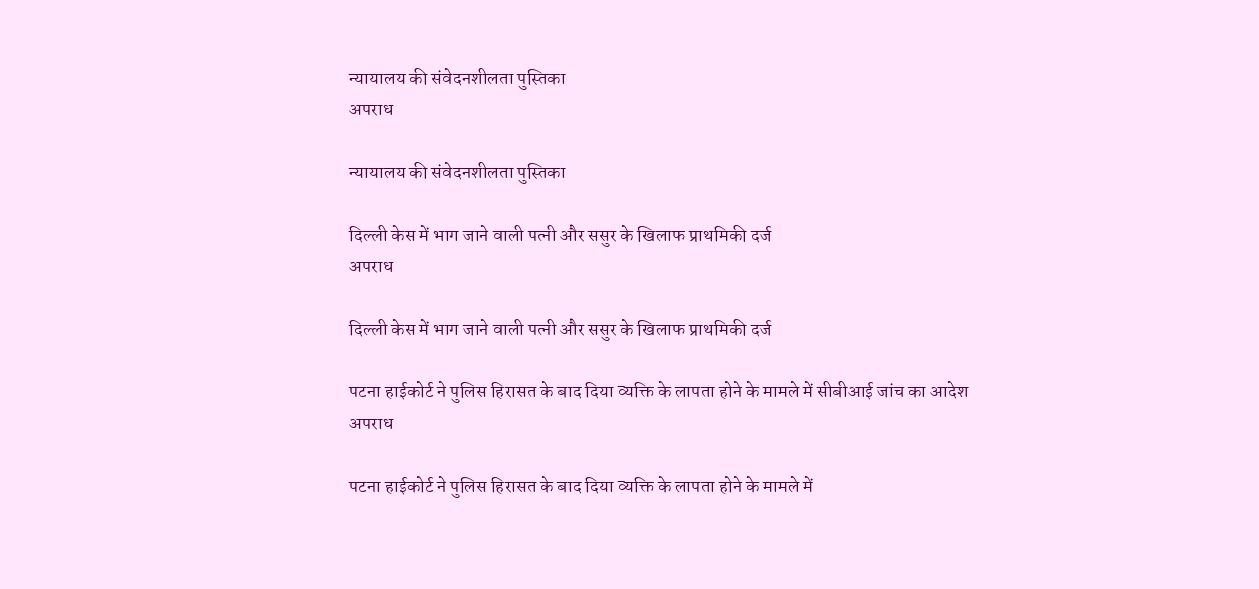न्यायालय की संवेदनशीलता पुस्तिका
अपराध

न्यायालय की संवेदनशीलता पुस्तिका

दिल्ली केस में भाग जाने वाली पत्नी और ससुर के खिलाफ प्राथमिकी दर्ज
अपराध

दिल्ली केस में भाग जाने वाली पत्नी और ससुर के खिलाफ प्राथमिकी दर्ज

पटना हाईकोर्ट ने पुलिस हिरासत के बाद दिया व्यक्ति के लापता होने के मामले में सीबीआई जांच का आदेश
अपराध

पटना हाईकोर्ट ने पुलिस हिरासत के बाद दिया व्यक्ति के लापता होने के मामले में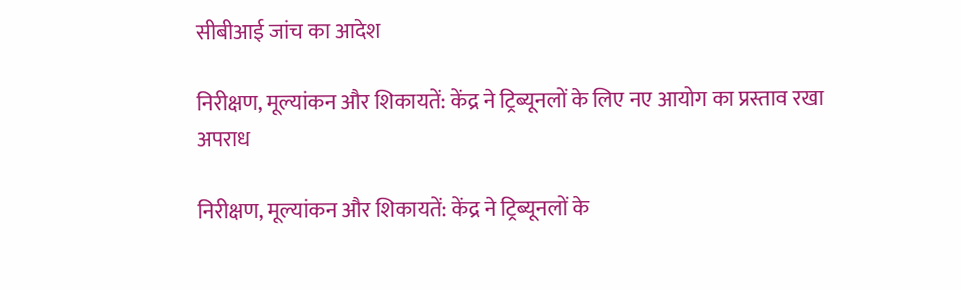सीबीआई जांच का आदेश

निरीक्षण, मूल्यांकन और शिकायतें: केंद्र ने ट्रिब्यूनलों के लिए नए आयोग का प्रस्ताव रखा
अपराध

निरीक्षण, मूल्यांकन और शिकायतें: केंद्र ने ट्रिब्यूनलों के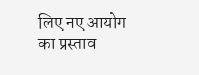लिए नए आयोग का प्रस्ताव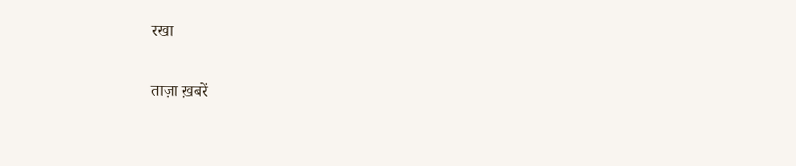रखा

ताज़ा ख़बरें